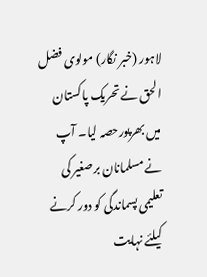لاہور (خبر نگار) مولوی فضل الحق نے تحریک پاکستان میں بھرپورحصہ لیا۔ آپ نے مسلمانان برصغیر کی تعلیمی پسماندگی کو دور کرنے کیلئے نہایت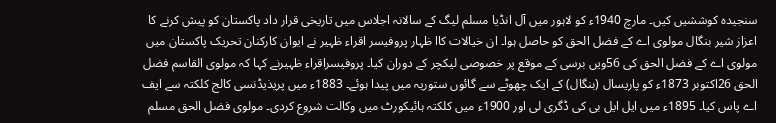سنجیدہ کوششیں کیں۔ مارچ 1940ء کو لاہور میں آل انڈیا مسلم لیگ کے سالانہ اجلاس میں تاریخی قرار داد پاکستان کو پیش کرنے کا اعزاز شیر بنگال مولوی اے کے فضل الحق کو حاصل ہوا۔ ان خیالات کاا ظہار پروفیسر اقراء ظہیر نے ایوان کارکنان تحریک پاکستان میں مولوی اے کے فضل الحق کی 56ویں برسی کے موقع پر خصوصی لیکچر کے دوران کیا۔ پروفیسراقراء ظہیرنے کہا کہ مولوی القاسم فضل الحق 26اکتوبر 1873ء کو پاریسال (بنگال) کے ایک چھوٹے سے گائوں ستوریہ میں پیدا ہوئے۔ 1883ء میں پریذیڈنسی کالج کلکتہ سے ایف اے پاس کیا۔ 1895ء میں ایل ایل بی کی ڈگری لی اور 1900ء میں کلکتہ ہائیکورٹ میں وکالت شروع کردی۔ مولوی فضل الحق مسلم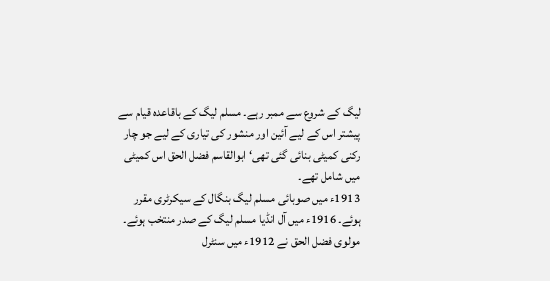لیگ کے شروع سے ممبر رہے۔ مسلم لیگ کے باقاعدہ قیام سے پیشتر اس کے لیے آئین اور منشور کی تیاری کے لیے جو چار رکنی کمیٹی بنائی گئی تھی‘ ابوالقاسم فضل الحق اس کمیٹی میں شامل تھے۔
1913ء میں صوبائی مسلم لیگ بنگال کے سیکرٹری مقرر ہوئے۔ 1916ء میں آل انڈیا مسلم لیگ کے صدر منتخب ہوئے۔ مولوی فضل الحق نے 1912ء میں سنٹرل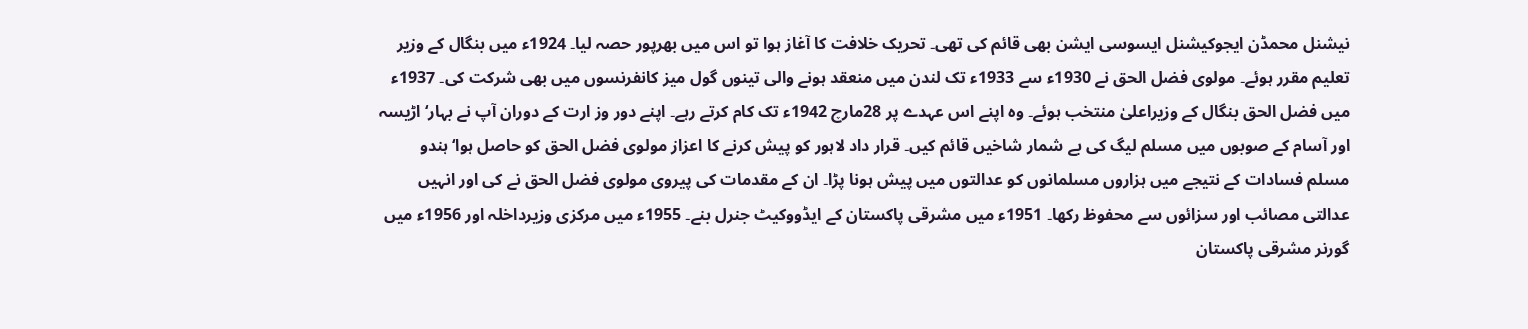نیشنل محمڈن ایجوکیشنل ایسوسی ایشن بھی قائم کی تھی۔ تحریک خلافت کا آغاز ہوا تو اس میں بھرپور حصہ لیا۔ 1924ء میں بنگال کے وزیر تعلیم مقرر ہوئے۔ مولوی فضل الحق نے 1930ء سے 1933ء تک لندن میں منعقد ہونے والی تینوں گول میز کانفرنسوں میں بھی شرکت کی۔ 1937ء میں فضل الحق بنگال کے وزیراعلیٰ منتخب ہوئے۔ وہ اپنے اس عہدے پر 28مارچ 1942ء تک کام کرتے رہے۔ اپنے دور وز ارت کے دوران آپ نے بہار‘ اڑیسہ اور آسام کے صوبوں میں مسلم لیگ کی بے شمار شاخیں قائم کیں۔ قرار داد لاہور کو پیش کرنے کا اعزاز مولوی فضل الحق کو حاصل ہوا‘ ہندو مسلم فسادات کے نتیجے میں ہزاروں مسلمانوں کو عدالتوں میں پیش ہونا پڑا۔ ان کے مقدمات کی پیروی مولوی فضل الحق نے کی اور انہیں عدالتی مصائب اور سزائوں سے محفوظ رکھا۔ 1951ء میں مشرقی پاکستان کے ایڈووکیٹ جنرل بنے۔ 1955ء میں مرکزی وزیرداخلہ اور 1956ء میں گورنر مشرقی پاکستان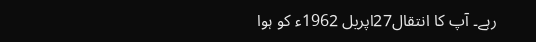رہے۔ آپ کا انتقال27اپریل 1962ء کو ہوا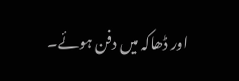اور ڈھاکہ میں دفن ہوئے۔